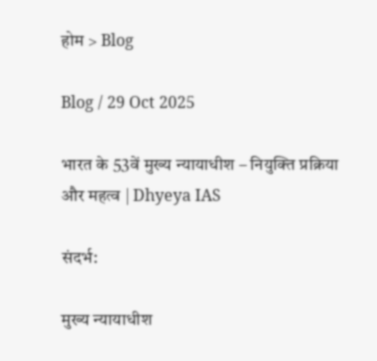होम > Blog

Blog / 29 Oct 2025

भारत के 53वें मुख्य न्यायाधीश – नियुक्ति प्रक्रिया और महत्व | Dhyeya IAS

संदर्भ:

मुख्य न्यायाधीश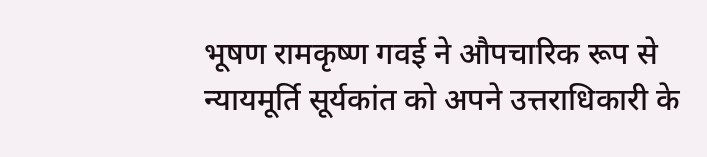भूषण रामकृष्ण गवई ने औपचारिक रूप से न्यायमूर्ति सूर्यकांत को अपने उत्तराधिकारी के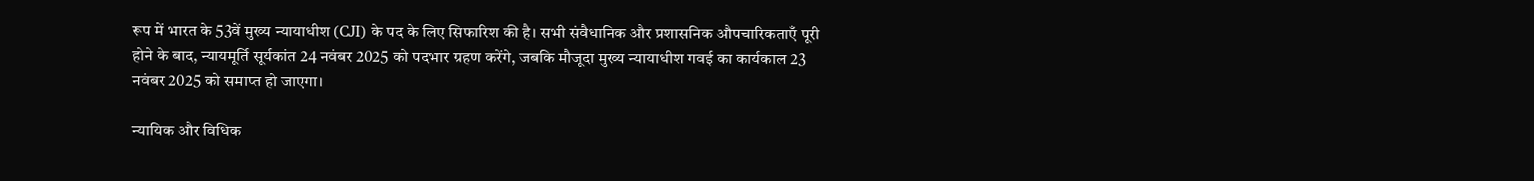रूप में भारत के 53वें मुख्य न्यायाधीश (CJI) के पद के लिए सिफारिश की है। सभी संवैधानिक और प्रशासनिक औपचारिकताएँ पूरी होने के बाद, न्यायमूर्ति सूर्यकांत 24 नवंबर 2025 को पदभार ग्रहण करेंगे, जबकि मौजूदा मुख्य न्यायाधीश गवई का कार्यकाल 23 नवंबर 2025 को समाप्त हो जाएगा।

न्यायिक और विधिक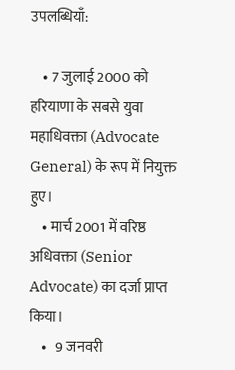उपलब्धियाँ:

    • 7 जुलाई 2000 को हरियाणा के सबसे युवा महाधिवक्ता (Advocate General) के रूप में नियुक्त हुए।
    • मार्च 2001 में वरिष्ठ अधिवक्ता (Senior Advocate) का दर्जा प्राप्त किया।
    •   9 जनवरी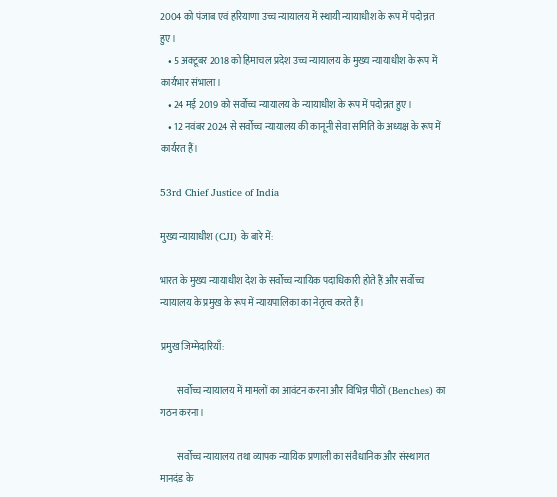2004 को पंजाब एवं हरियाणा उच्च न्यायालय में स्थायी न्यायाधीश के रूप में पदोन्नत हुए।
    • 5 अक्टूबर 2018 को हिमाचल प्रदेश उच्च न्यायालय के मुख्य न्यायाधीश के रूप में कार्यभार संभाला।
    • 24 मई 2019 को सर्वोच्च न्यायालय के न्यायाधीश के रूप में पदोन्नत हुए।
    • 12 नवंबर 2024 से सर्वोच्च न्यायालय की कानूनी सेवा समिति के अध्यक्ष के रूप में कार्यरत हैं।

53rd Chief Justice of India

मुख्य न्यायाधीश (CJI) के बारे में:

भारत के मुख्य न्यायाधीश देश के सर्वोच्च न्यायिक पदाधिकारी होते हैं और सर्वोच्च न्यायालय के प्रमुख के रूप में न्यायपालिका का नेतृत्व करते हैं।

प्रमुख जिम्मेदारियाँ:

         सर्वोच्च न्यायालय में मामलों का आवंटन करना और विभिन्न पीठों (Benches) का गठन करना।

         सर्वोच्च न्यायालय तथा व्यापक न्यायिक प्रणाली का संवैधानिक और संस्थागत मानदंड के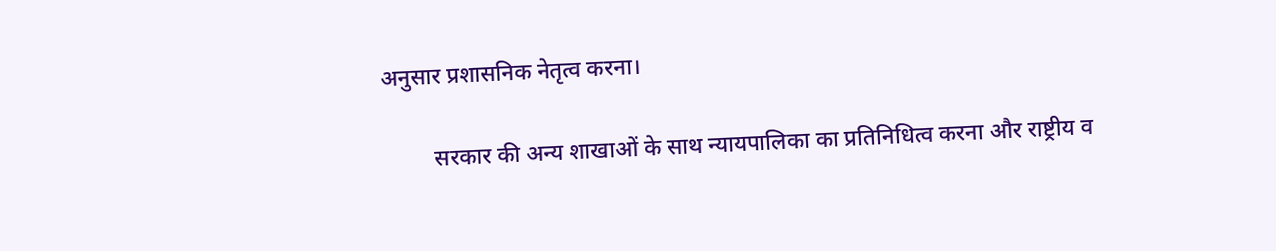अनुसार प्रशासनिक नेतृत्व करना।

         सरकार की अन्य शाखाओं के साथ न्यायपालिका का प्रतिनिधित्व करना और राष्ट्रीय व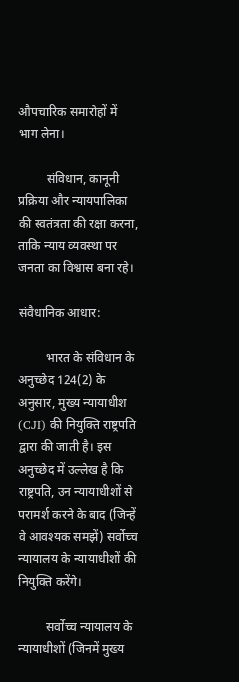औपचारिक समारोहों में भाग लेना।

         संविधान, कानूनी प्रक्रिया और न्यायपालिका की स्वतंत्रता की रक्षा करना, ताकि न्याय व्यवस्था पर जनता का विश्वास बना रहे।

संवैधानिक आधार:

         भारत के संविधान के अनुच्छेद 124(2) के अनुसार, मुख्य न्यायाधीश (CJI) की नियुक्ति राष्ट्रपति द्वारा की जाती है। इस अनुच्छेद में उल्लेख है कि राष्ट्रपति, उन न्यायाधीशों से परामर्श करने के बाद (जिन्हें वे आवश्यक समझें) सर्वोच्च न्यायालय के न्यायाधीशों की नियुक्ति करेंगे।

         सर्वोच्च न्यायालय के न्यायाधीशों (जिनमें मुख्य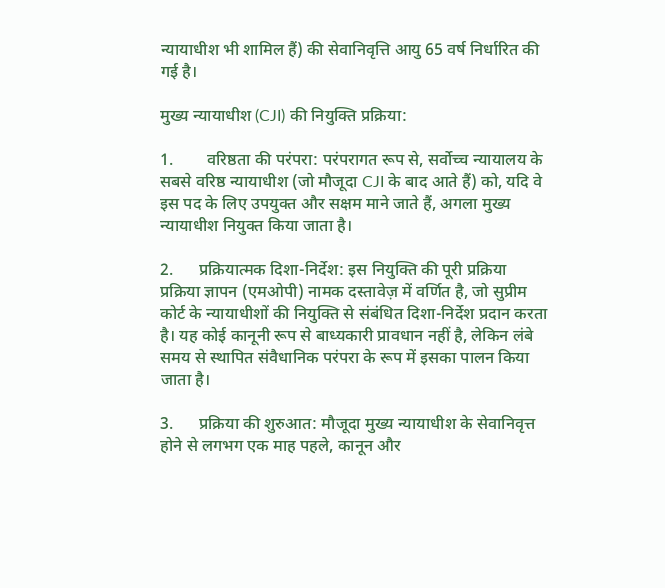न्यायाधीश भी शामिल हैं) की सेवानिवृत्ति आयु 65 वर्ष निर्धारित की गई है।

मुख्य न्यायाधीश (CJI) की नियुक्ति प्रक्रिया:

1.        वरिष्ठता की परंपरा: परंपरागत रूप से, सर्वोच्च न्यायालय के सबसे वरिष्ठ न्यायाधीश (जो मौजूदा CJI के बाद आते हैं) को, यदि वे इस पद के लिए उपयुक्त और सक्षम माने जाते हैं, अगला मुख्य न्यायाधीश नियुक्त किया जाता है।

2.      प्रक्रियात्मक दिशा-निर्देश: इस नियुक्ति की पूरी प्रक्रिया प्रक्रिया ज्ञापन (एमओपी) नामक दस्तावेज़ में वर्णित है, जो सुप्रीम कोर्ट के न्यायाधीशों की नियुक्ति से संबंधित दिशा-निर्देश प्रदान करता है। यह कोई कानूनी रूप से बाध्यकारी प्रावधान नहीं है, लेकिन लंबे समय से स्थापित संवैधानिक परंपरा के रूप में इसका पालन किया जाता है।

3.      प्रक्रिया की शुरुआत: मौजूदा मुख्य न्यायाधीश के सेवानिवृत्त होने से लगभग एक माह पहले, कानून और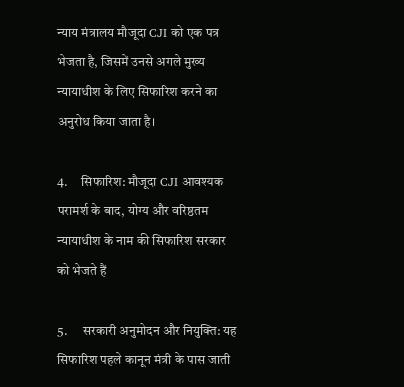न्याय मंत्रालय मौजूदा CJI को एक पत्र भेजता है, जिसमें उनसे अगले मुख्य न्यायाधीश के लिए सिफारिश करने का अनुरोध किया जाता है।

4.     सिफारिश: मौजूदा CJI आवश्यक परामर्श के बाद, योग्य और वरिष्ठतम न्यायाधीश के नाम की सिफारिश सरकार को भेजते हैं

5.      सरकारी अनुमोदन और नियुक्ति: यह सिफारिश पहले कानून मंत्री के पास जाती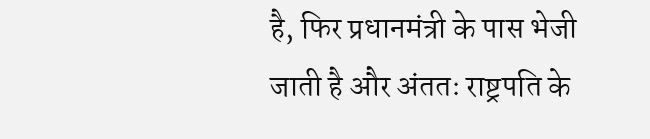है, फिर प्रधानमंत्री के पास भेजी जाती है और अंततः राष्ट्रपति के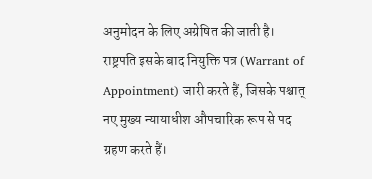अनुमोदन के लिए अग्रेषित की जाती है। राष्ट्रपति इसके बाद नियुक्ति पत्र (Warrant of Appointment) जारी करते हैं, जिसके पश्चात् नए मुख्य न्यायाधीश औपचारिक रूप से पद ग्रहण करते हैं।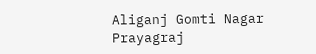Aliganj Gomti Nagar Prayagraj